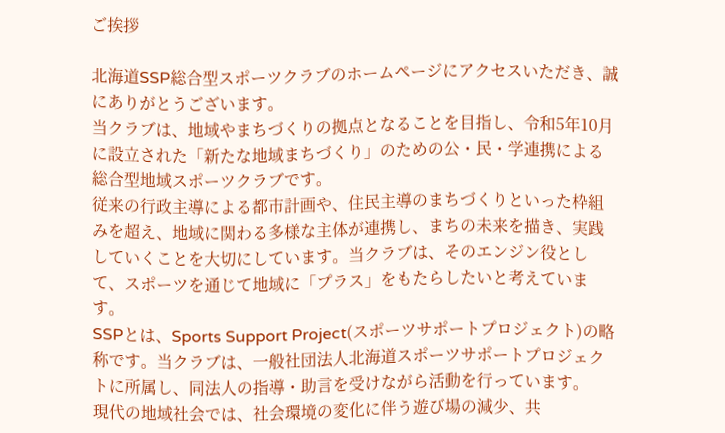ご挨拶

北海道SSP総合型スポーツクラブのホームページにアクセスいただき、誠にありがとうございます。
当クラブは、地域やまちづくりの拠点となることを目指し、令和5年10月に設立された「新たな地域まちづくり」のための公・民・学連携による総合型地域スポーツクラブです。
従来の行政主導による都市計画や、住民主導のまちづくりといった枠組みを超え、地域に関わる多様な主体が連携し、まちの未来を描き、実践していくことを大切にしています。当クラブは、そのエンジン役として、スポーツを通じて地域に「プラス」をもたらしたいと考えています。
SSPとは、Sports Support Project(スポーツサポートプロジェクト)の略称です。当クラブは、一般社団法人北海道スポーツサポートプロジェクトに所属し、同法人の指導・助言を受けながら活動を行っています。
現代の地域社会では、社会環境の変化に伴う遊び場の減少、共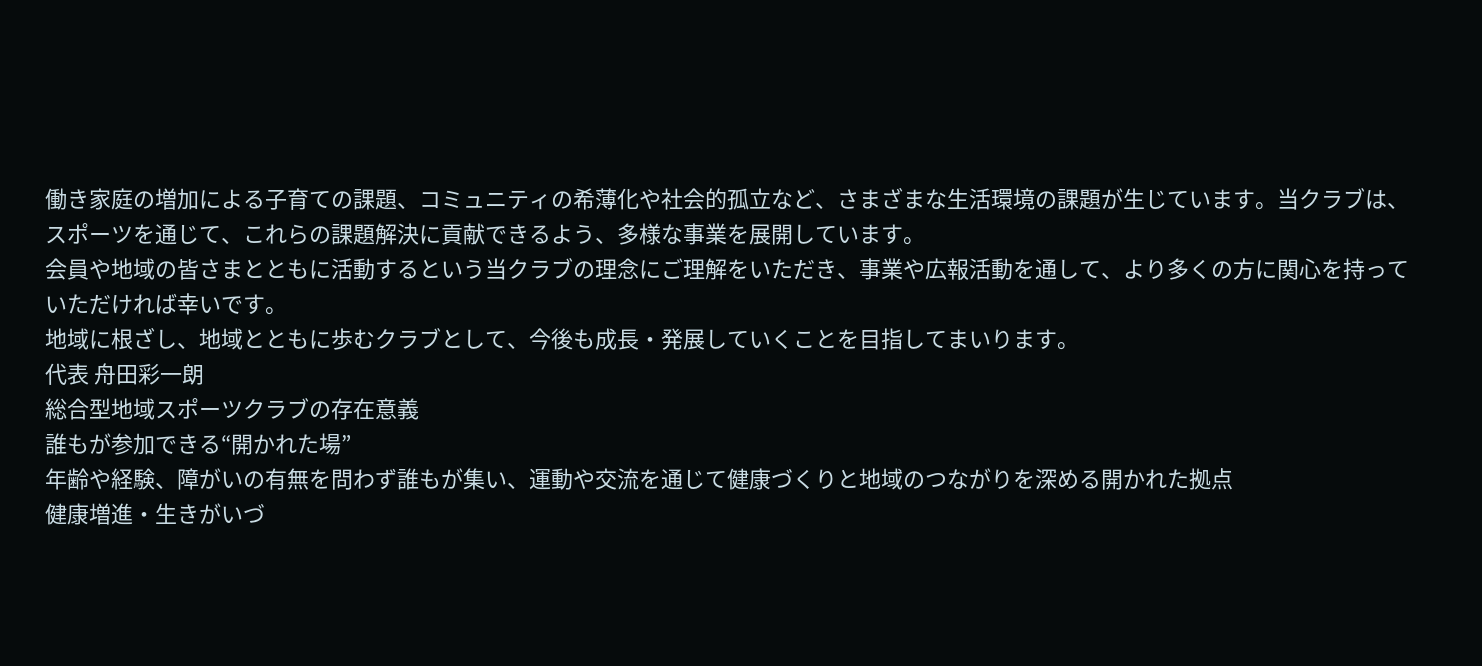働き家庭の増加による子育ての課題、コミュニティの希薄化や社会的孤立など、さまざまな生活環境の課題が生じています。当クラブは、スポーツを通じて、これらの課題解決に貢献できるよう、多様な事業を展開しています。
会員や地域の皆さまとともに活動するという当クラブの理念にご理解をいただき、事業や広報活動を通して、より多くの方に関心を持っていただければ幸いです。
地域に根ざし、地域とともに歩むクラブとして、今後も成長・発展していくことを目指してまいります。
代表 舟田彩一朗
総合型地域スポーツクラブの存在意義
誰もが参加できる“開かれた場”
年齢や経験、障がいの有無を問わず誰もが集い、運動や交流を通じて健康づくりと地域のつながりを深める開かれた拠点
健康増進・生きがいづ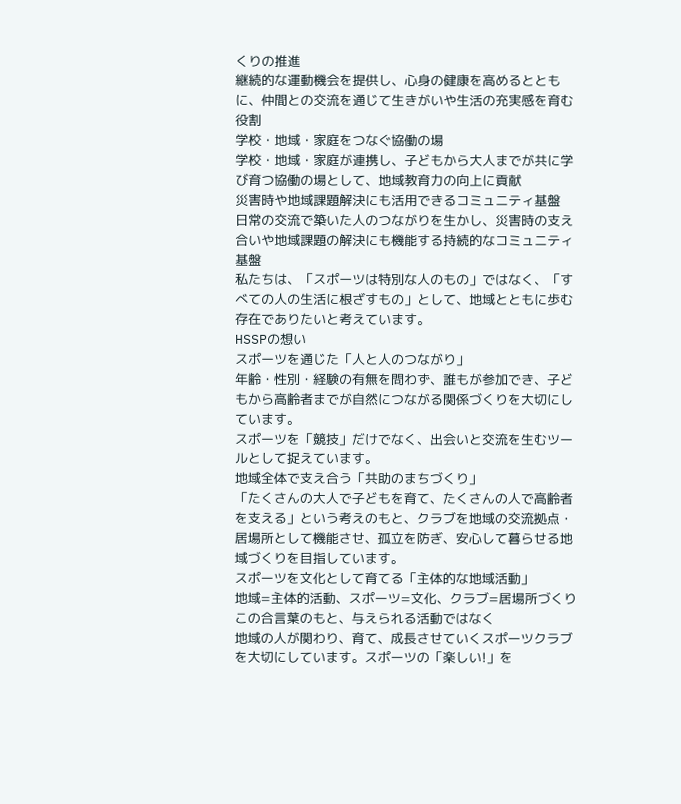くりの推進
継続的な運動機会を提供し、心身の健康を高めるとともに、仲間との交流を通じて生きがいや生活の充実感を育む役割
学校・地域・家庭をつなぐ協働の場
学校・地域・家庭が連携し、子どもから大人までが共に学び育つ協働の場として、地域教育力の向上に貢献
災害時や地域課題解決にも活用できるコミュニティ基盤
日常の交流で築いた人のつながりを生かし、災害時の支え合いや地域課題の解決にも機能する持続的なコミュニティ基盤
私たちは、「スポーツは特別な人のもの」ではなく、「すべての人の生活に根ざすもの」として、地域とともに歩む存在でありたいと考えています。
HSSPの想い
スポーツを通じた「人と人のつながり」
年齢・性別・経験の有無を問わず、誰もが参加でき、子どもから高齢者までが自然につながる関係づくりを大切にしています。
スポーツを「競技」だけでなく、出会いと交流を生むツールとして捉えています。
地域全体で支え合う「共助のまちづくり」
「たくさんの大人で子どもを育て、たくさんの人で高齢者を支える」という考えのもと、クラブを地域の交流拠点・居場所として機能させ、孤立を防ぎ、安心して暮らせる地域づくりを目指しています。
スポーツを文化として育てる「主体的な地域活動」
地域=主体的活動、スポーツ=文化、クラブ=居場所づくりこの合言葉のもと、与えられる活動ではなく
地域の人が関わり、育て、成長させていくスポーツクラブを大切にしています。スポーツの「楽しい!」を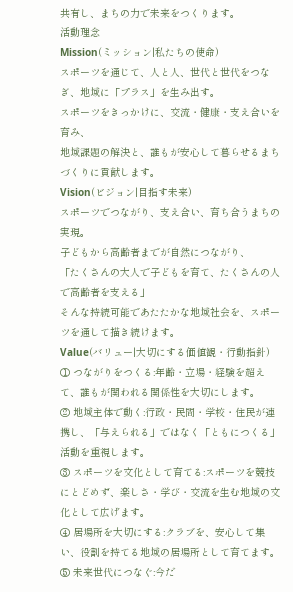共有し、まちの力で未来をつくります。
活動理念
Mission(ミッション|私たちの使命)
スポーツを通じて、人と人、世代と世代をつなぎ、地域に「プラス」を生み出す。
スポーツをきっかけに、交流・健康・支え合いを育み、
地域課題の解決と、誰もが安心して暮らせるまちづくりに貢献します。
Vision(ビジョン|目指す未来)
スポーツでつながり、支え合い、育ち合うまちの実現。
子どもから高齢者までが自然につながり、
「たくさんの大人で子どもを育て、たくさんの人で高齢者を支える」
そんな持続可能であたたかな地域社会を、スポーツを通して描き続けます。
Value(バリュー|大切にする価値観・行動指針)
① つながりをつくる:年齢・立場・経験を超えて、誰もが関われる関係性を大切にします。
② 地域主体で動く:行政・民間・学校・住民が連携し、「与えられる」ではなく「ともにつくる」活動を重視します。
③ スポーツを文化として育てる:スポーツを競技にとどめず、楽しさ・学び・交流を生む地域の文化として広げます。
④ 居場所を大切にする:クラブを、安心して集い、役割を持てる地域の居場所として育てます。
⑤ 未来世代につなぐ:今だ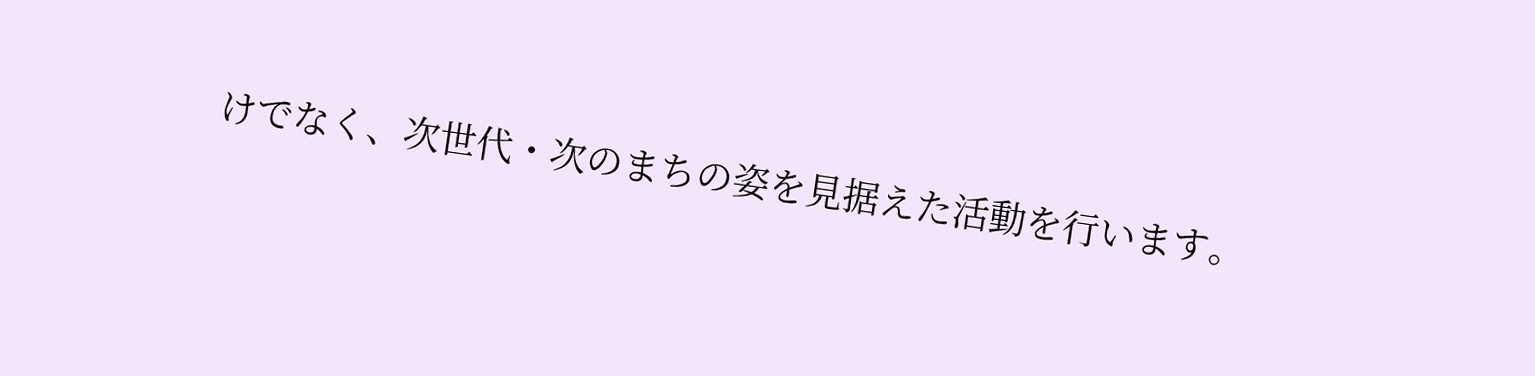けでなく、次世代・次のまちの姿を見据えた活動を行います。